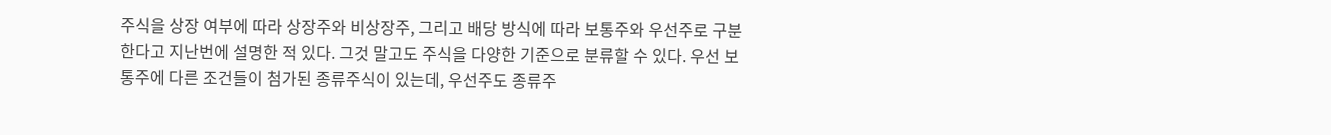주식을 상장 여부에 따라 상장주와 비상장주, 그리고 배당 방식에 따라 보통주와 우선주로 구분한다고 지난번에 설명한 적 있다. 그것 말고도 주식을 다양한 기준으로 분류할 수 있다. 우선 보통주에 다른 조건들이 첨가된 종류주식이 있는데, 우선주도 종류주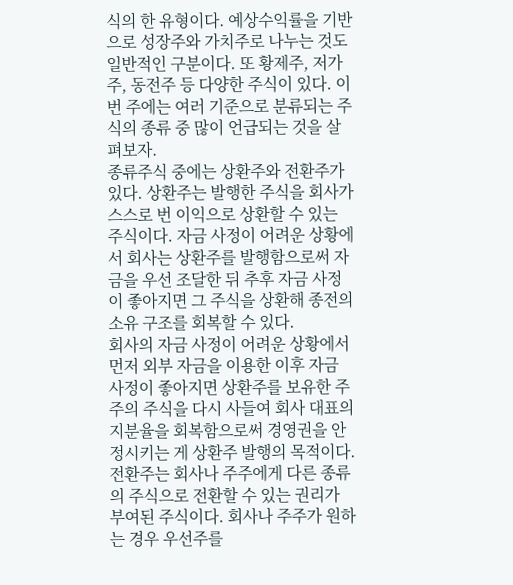식의 한 유형이다. 예상수익률을 기반으로 성장주와 가치주로 나누는 것도 일반적인 구분이다. 또 황제주, 저가주, 동전주 등 다양한 주식이 있다. 이번 주에는 여러 기준으로 분류되는 주식의 종류 중 많이 언급되는 것을 살펴보자.
종류주식 중에는 상환주와 전환주가 있다. 상환주는 발행한 주식을 회사가 스스로 번 이익으로 상환할 수 있는 주식이다. 자금 사정이 어려운 상황에서 회사는 상환주를 발행함으로써 자금을 우선 조달한 뒤 추후 자금 사정이 좋아지면 그 주식을 상환해 종전의 소유 구조를 회복할 수 있다.
회사의 자금 사정이 어려운 상황에서 먼저 외부 자금을 이용한 이후 자금 사정이 좋아지면 상환주를 보유한 주주의 주식을 다시 사들여 회사 대표의 지분율을 회복함으로써 경영권을 안정시키는 게 상환주 발행의 목적이다. 전환주는 회사나 주주에게 다른 종류의 주식으로 전환할 수 있는 권리가 부여된 주식이다. 회사나 주주가 원하는 경우 우선주를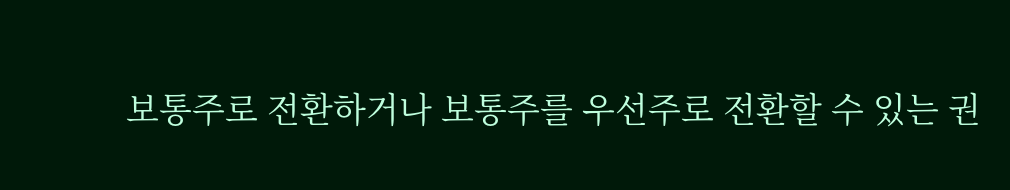보통주로 전환하거나 보통주를 우선주로 전환할 수 있는 권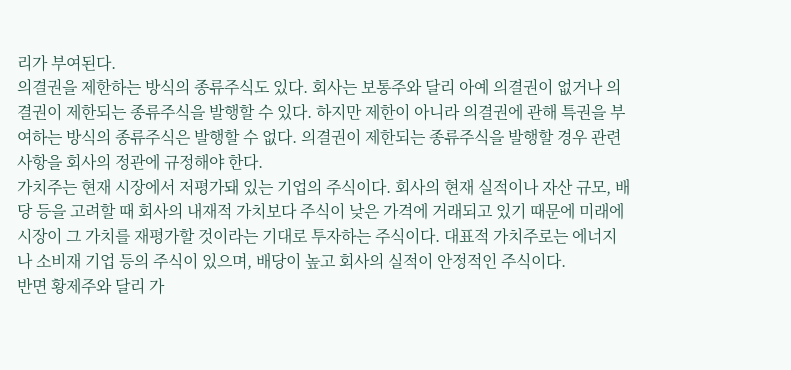리가 부여된다.
의결권을 제한하는 방식의 종류주식도 있다. 회사는 보통주와 달리 아예 의결권이 없거나 의결권이 제한되는 종류주식을 발행할 수 있다. 하지만 제한이 아니라 의결권에 관해 특권을 부여하는 방식의 종류주식은 발행할 수 없다. 의결권이 제한되는 종류주식을 발행할 경우 관련 사항을 회사의 정관에 규정해야 한다.
가치주는 현재 시장에서 저평가돼 있는 기업의 주식이다. 회사의 현재 실적이나 자산 규모, 배당 등을 고려할 때 회사의 내재적 가치보다 주식이 낮은 가격에 거래되고 있기 때문에 미래에 시장이 그 가치를 재평가할 것이라는 기대로 투자하는 주식이다. 대표적 가치주로는 에너지나 소비재 기업 등의 주식이 있으며, 배당이 높고 회사의 실적이 안정적인 주식이다.
반면 황제주와 달리 가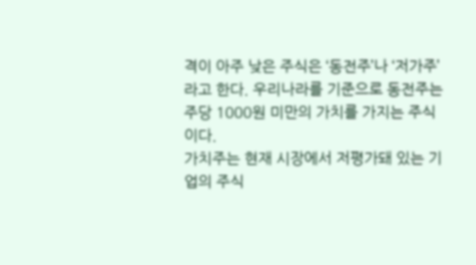격이 아주 낮은 주식은 ‘동전주’나 ‘저가주’라고 한다. 우리나라를 기준으로 동전주는 주당 1000원 미만의 가치를 가지는 주식이다.
가치주는 현재 시장에서 저평가돼 있는 기업의 주식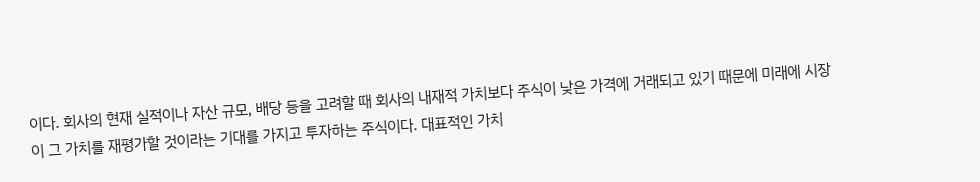이다. 회사의 현재 실적이나 자산 규모, 배당 등을 고려할 때 회사의 내재적 가치보다 주식이 낮은 가격에 거래되고 있기 때문에 미래에 시장이 그 가치를 재평가할 것이라는 기대를 가지고 투자하는 주식이다. 대표적인 가치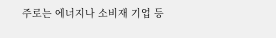주로는 에너지나 소비재 기업 등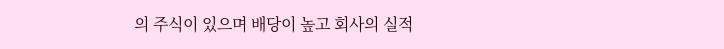의 주식이 있으며 배당이 높고 회사의 실적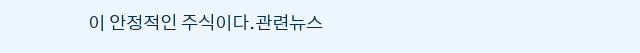이 안정적인 주식이다.관련뉴스